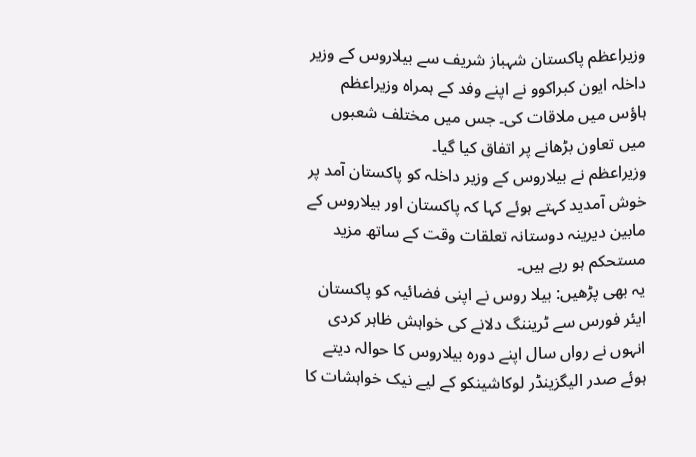وزیراعظم پاکستان شہباز شریف سے بیلاروس کے وزیر داخلہ ایون کبراکوو نے اپنے وفد کے ہمراہ وزیراعظم ہاؤس میں ملاقات کی۔ جس میں مختلف شعبوں میں تعاون بڑھانے پر اتفاق کیا گیا۔
وزیراعظم نے بیلاروس کے وزیر داخلہ کو پاکستان آمد پر خوش آمدید کہتے ہوئے کہا کہ پاکستان اور بیلاروس کے مابین دیرینہ دوستانہ تعلقات وقت کے ساتھ مزید مستحکم ہو رہے ہیں۔
یہ بھی پڑھیں: بیلا روس نے اپنی فضائیہ کو پاکستان ایئر فورس سے ٹریننگ دلانے کی خواہش ظاہر کردی
انہوں نے رواں سال اپنے دورہ بیلاروس کا حوالہ دیتے ہوئے صدر الیگزینڈر لوکاشینکو کے لیے نیک خواہشات کا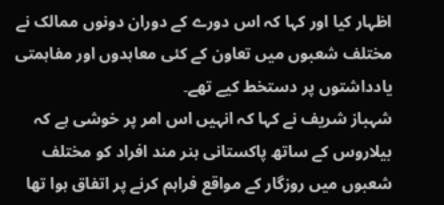اظہار کیا اور کہا کہ اس دورے کے دوران دونوں ممالک نے مختلف شعبوں میں تعاون کے کئی معاہدوں اور مفاہمتی یادداشتوں پر دستخط کیے تھے۔
شہباز شریف نے کہا کہ انہیں اس امر پر خوشی ہے کہ بیلاروس کے ساتھ پاکستانی ہنر مند افراد کو مختلف شعبوں میں روزگار کے مواقع فراہم کرنے پر اتفاق ہوا تھا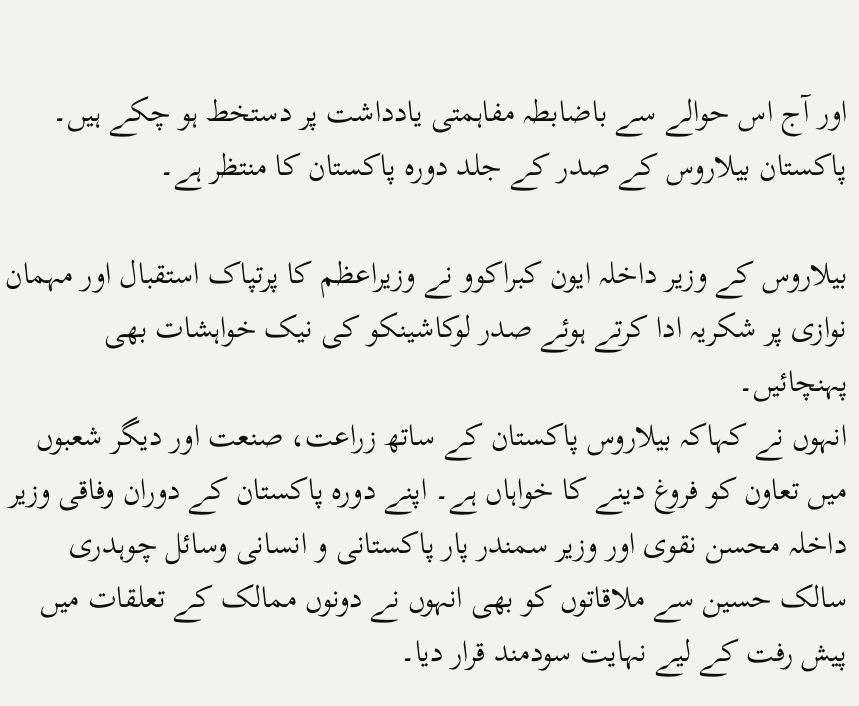اور آج اس حوالے سے باضابطہ مفاہمتی یادداشت پر دستخط ہو چکے ہیں۔ پاکستان بیلاروس کے صدر کے جلد دورہ پاکستان کا منتظر ہے۔

بیلاروس کے وزیر داخلہ ایون کبراکوو نے وزیراعظم کا پرتپاک استقبال اور مہمان نوازی پر شکریہ ادا کرتے ہوئے صدر لوکاشینکو کی نیک خواہشات بھی پہنچائیں۔
انہوں نے کہاکہ بیلاروس پاکستان کے ساتھ زراعت، صنعت اور دیگر شعبوں میں تعاون کو فروغ دینے کا خواہاں ہے۔ اپنے دورہ پاکستان کے دوران وفاقی وزیر داخلہ محسن نقوی اور وزیر سمندر پار پاکستانی و انسانی وسائل چوہدری سالک حسین سے ملاقاتوں کو بھی انہوں نے دونوں ممالک کے تعلقات میں پیش رفت کے لیے نہایت سودمند قرار دیا۔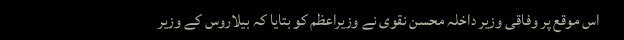اس موقع پر وفاقی وزیر داخلہ محسن نقوی نے وزیراعظم کو بتایا کہ بیلاروس کے وزیر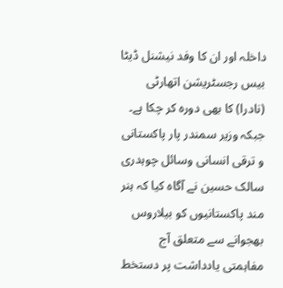داخلہ اور ان کا وفد نیشنل ڈیٹا بیس رجسٹریشن اتھارٹی (نادرا) کا بھی دورہ کر چکا ہے۔ جبکہ وزیر سمندر پار پاکستانی و ترقی انسانی وسائل چوہدری سالک حسین نے آگاہ کیا کہ ہنر مند پاکستانیوں کو بیلاروس بھجوانے سے متعلق آج مفاہمتی یادداشت پر دستخط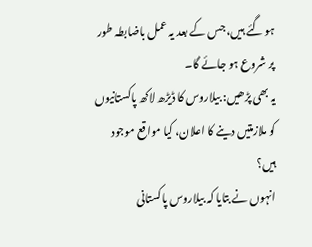ہو گئے ہیں، جس کے بعد یہ عمل باضابطہ طور پر شروع ہو جائے گا۔
یہ بھی پڑھیں: بیلاروس کا ڈیڑھ لاکھ پاکستانیوں کو ملازمتیں دینے کا اعلان، کیا مواقع موجود ہیں؟
انہوں نے بتایا کہ بیلاروس پاکستانی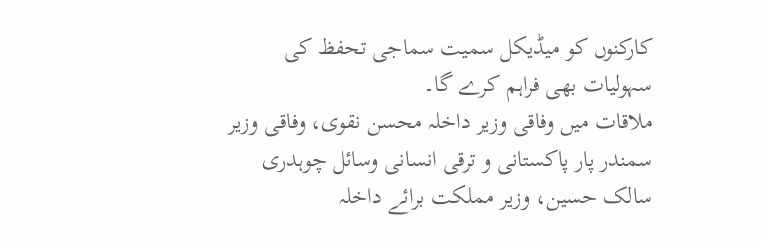کارکنوں کو میڈیکل سمیت سماجی تحفظ کی سہولیات بھی فراہم کرے گا۔
ملاقات میں وفاقی وزیر داخلہ محسن نقوی، وفاقی وزیر سمندر پار پاکستانی و ترقی انسانی وسائل چوہدری سالک حسین، وزیر مملکت برائے داخلہ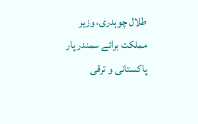طلال چوہدری، وزیر مملکت برائے سمندر پار پاکستانی و ترقی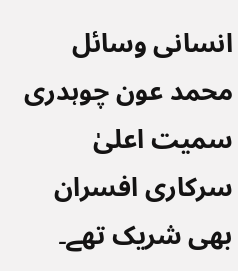انسانی وسائل محمد عون چوہدری سمیت اعلیٰ سرکاری افسران بھی شریک تھے۔